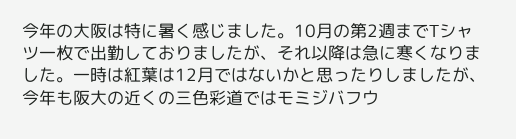今年の大阪は特に暑く感じました。10月の第2週までTシャツ一枚で出勤しておりましたが、それ以降は急に寒くなりました。一時は紅葉は12月ではないかと思ったりしましたが、今年も阪大の近くの三色彩道ではモミジバフウ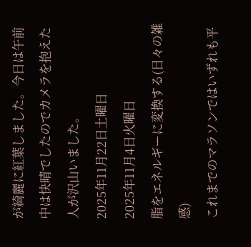が綺麗に紅葉しました。今日は午前中は快晴でしたのでカメラを抱えた人が沢山いました。
2025年11月22日土曜日
2025年11月4日火曜日
脂をエネルギーに変換する(日々の雑感)
これまでのマラソンではいずれも平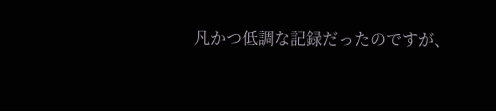凡かつ低調な記録だったのですが、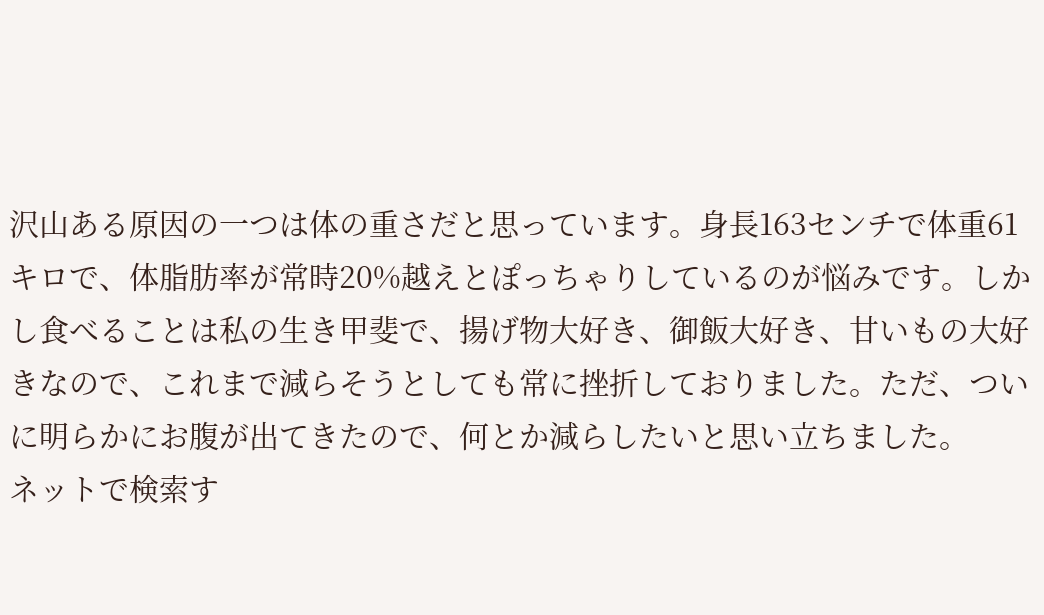沢山ある原因の一つは体の重さだと思っています。身長163センチで体重61キロで、体脂肪率が常時20%越えとぽっちゃりしているのが悩みです。しかし食べることは私の生き甲斐で、揚げ物大好き、御飯大好き、甘いもの大好きなので、これまで減らそうとしても常に挫折しておりました。ただ、ついに明らかにお腹が出てきたので、何とか減らしたいと思い立ちました。
ネットで検索す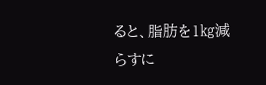ると、脂肪を1㎏減らすに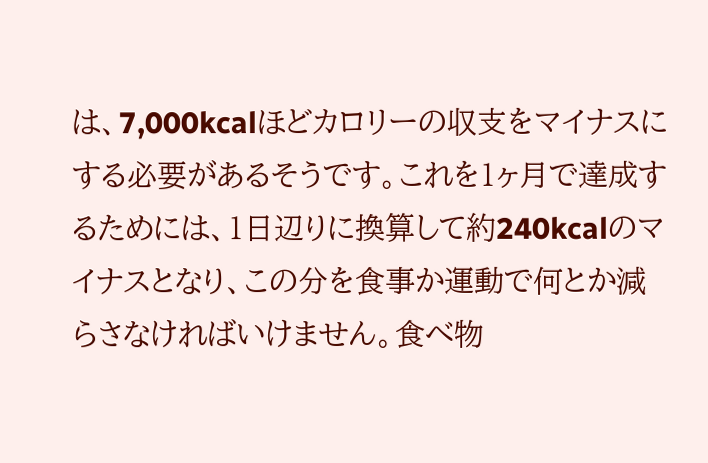は、7,000kcalほどカロリーの収支をマイナスにする必要があるそうです。これを1ヶ月で達成するためには、1日辺りに換算して約240kcalのマイナスとなり、この分を食事か運動で何とか減らさなければいけません。食べ物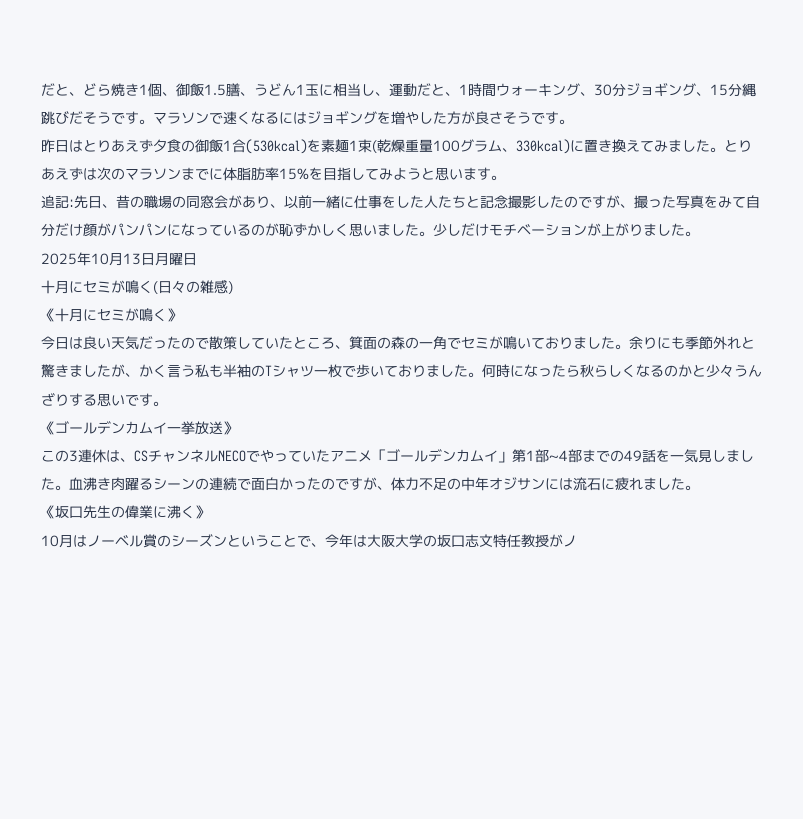だと、どら焼き1個、御飯1.5膳、うどん1玉に相当し、運動だと、1時間ウォーキング、30分ジョギング、15分縄跳びだそうです。マラソンで速くなるにはジョギングを増やした方が良さそうです。
昨日はとりあえず夕食の御飯1合(530kcal)を素麺1束(乾燥重量100グラム、330kcal)に置き換えてみました。とりあえずは次のマラソンまでに体脂肪率15%を目指してみようと思います。
追記:先日、昔の職場の同窓会があり、以前一緒に仕事をした人たちと記念撮影したのですが、撮った写真をみて自分だけ顔がパンパンになっているのが恥ずかしく思いました。少しだけモチベーションが上がりました。
2025年10月13日月曜日
十月にセミが鳴く(日々の雑感)
《十月にセミが鳴く》
今日は良い天気だったので散策していたところ、箕面の森の一角でセミが鳴いておりました。余りにも季節外れと驚きましたが、かく言う私も半袖のTシャツ一枚で歩いておりました。何時になったら秋らしくなるのかと少々うんざりする思いです。
《ゴールデンカムイ一挙放送》
この3連休は、CSチャンネルNECOでやっていたアニメ「ゴールデンカムイ」第1部~4部までの49話を一気見しました。血沸き肉躍るシーンの連続で面白かったのですが、体力不足の中年オジサンには流石に疲れました。
《坂口先生の偉業に沸く》
10月はノーベル賞のシーズンということで、今年は大阪大学の坂口志文特任教授がノ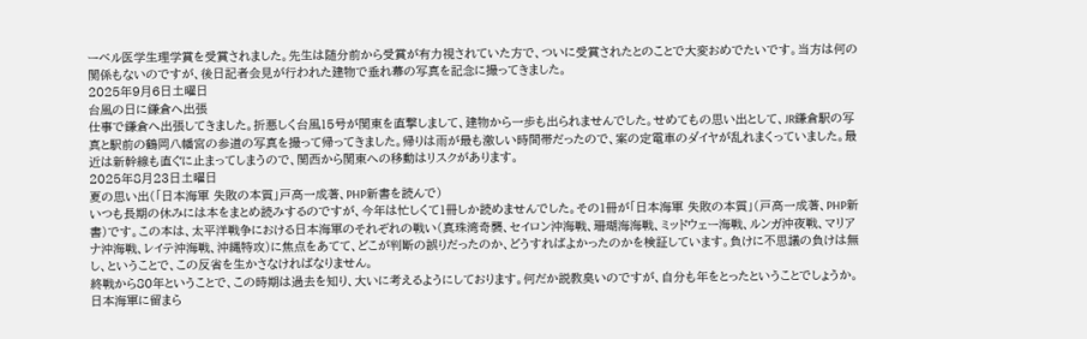ーベル医学生理学賞を受賞されました。先生は随分前から受賞が有力視されていた方で、ついに受賞されたとのことで大変おめでたいです。当方は何の関係もないのですが、後日記者会見が行われた建物で垂れ幕の写真を記念に撮ってきました。
2025年9月6日土曜日
台風の日に鎌倉へ出張
仕事で鎌倉へ出張してきました。折悪しく台風15号が関東を直撃しまして、建物から一歩も出られませんでした。せめてもの思い出として、JR鎌倉駅の写真と駅前の鶴岡八幡宮の参道の写真を撮って帰ってきました。帰りは雨が最も激しい時間帯だったので、案の定電車のダイヤが乱れまくっていました。最近は新幹線も直ぐに止まってしまうので、関西から関東への移動はリスクがあります。
2025年8月23日土曜日
夏の思い出(「日本海軍 失敗の本質」戸高一成著、PHP新書を読んで)
いつも長期の休みには本をまとめ読みするのですが、今年は忙しくて1冊しか読めませんでした。その1冊が「日本海軍 失敗の本質」(戸高一成著、PHP新書)です。この本は、太平洋戦争における日本海軍のそれぞれの戦い(真珠湾奇襲、セイロン沖海戦、珊瑚海海戦、ミッドウェー海戦、ルンガ沖夜戦、マリアナ沖海戦、レイテ沖海戦、沖縄特攻)に焦点をあてて、どこが判断の誤りだったのか、どうすればよかったのかを検証しています。負けに不思議の負けは無し、ということで、この反省を生かさなければなりません。
終戦から80年ということで、この時期は過去を知り、大いに考えるようにしております。何だか説教臭いのですが、自分も年をとったということでしょうか。
日本海軍に留まら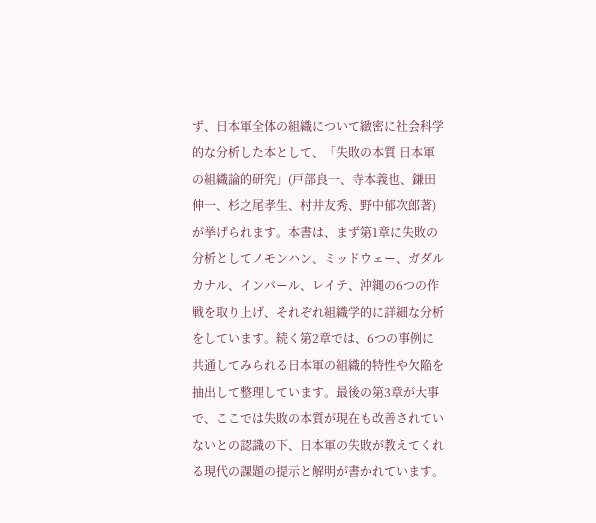ず、日本軍全体の組織について緻密に社会科学的な分析した本として、「失敗の本質 日本軍の組織論的研究」(戸部良一、寺本義也、鎌田伸一、杉之尾孝生、村井友秀、野中郁次郎著)が挙げられます。本書は、まず第1章に失敗の分析としてノモンハン、ミッドウェー、ガダルカナル、インパール、レイテ、沖縄の6つの作戦を取り上げ、それぞれ組織学的に詳細な分析をしています。続く第2章では、6つの事例に共通してみられる日本軍の組織的特性や欠陥を抽出して整理しています。最後の第3章が大事で、ここでは失敗の本質が現在も改善されていないとの認識の下、日本軍の失敗が教えてくれる現代の課題の提示と解明が書かれています。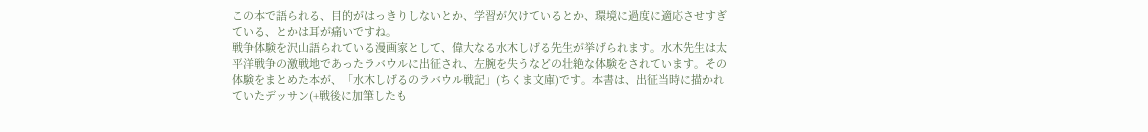この本で語られる、目的がはっきりしないとか、学習が欠けているとか、環境に過度に適応させすぎている、とかは耳が痛いですね。
戦争体験を沢山語られている漫画家として、偉大なる水木しげる先生が挙げられます。水木先生は太平洋戦争の激戦地であったラバウルに出征され、左腕を失うなどの壮絶な体験をされています。その体験をまとめた本が、「水木しげるのラバウル戦記」(ちくま文庫)です。本書は、出征当時に描かれていたデッサン(+戦後に加筆したも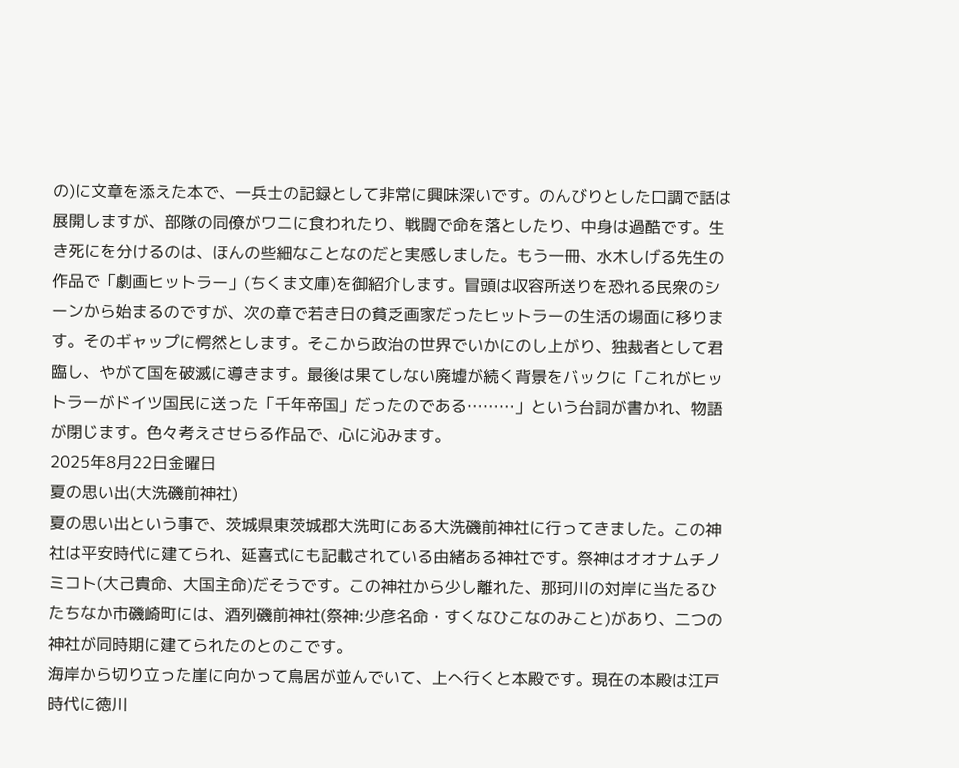の)に文章を添えた本で、一兵士の記録として非常に興味深いです。のんびりとした口調で話は展開しますが、部隊の同僚がワニに食われたり、戦闘で命を落としたり、中身は過酷です。生き死にを分けるのは、ほんの些細なことなのだと実感しました。もう一冊、水木しげる先生の作品で「劇画ヒットラー」(ちくま文庫)を御紹介します。冒頭は収容所送りを恐れる民衆のシーンから始まるのですが、次の章で若き日の貧乏画家だったヒットラーの生活の場面に移ります。そのギャップに愕然とします。そこから政治の世界でいかにのし上がり、独裁者として君臨し、やがて国を破滅に導きます。最後は果てしない廃墟が続く背景をバックに「これがヒットラーがドイツ国民に送った「千年帝国」だったのである………」という台詞が書かれ、物語が閉じます。色々考えさせらる作品で、心に沁みます。
2025年8月22日金曜日
夏の思い出(大洗磯前神社)
夏の思い出という事で、茨城県東茨城郡大洗町にある大洗磯前神社に行ってきました。この神社は平安時代に建てられ、延喜式にも記載されている由緒ある神社です。祭神はオオナムチノミコト(大己貴命、大国主命)だそうです。この神社から少し離れた、那珂川の対岸に当たるひたちなか市磯崎町には、酒列磯前神社(祭神:少彦名命・すくなひこなのみこと)があり、二つの神社が同時期に建てられたのとのこです。
海岸から切り立った崖に向かって鳥居が並んでいて、上へ行くと本殿です。現在の本殿は江戸時代に徳川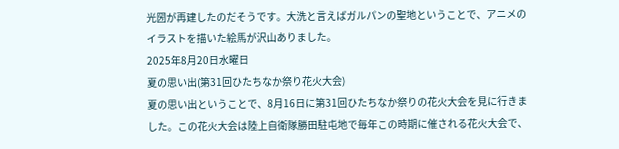光圀が再建したのだそうです。大洗と言えばガルパンの聖地ということで、アニメのイラストを描いた絵馬が沢山ありました。
2025年8月20日水曜日
夏の思い出(第31回ひたちなか祭り花火大会)
夏の思い出ということで、8月16日に第31回ひたちなか祭りの花火大会を見に行きました。この花火大会は陸上自衛隊勝田駐屯地で毎年この時期に催される花火大会で、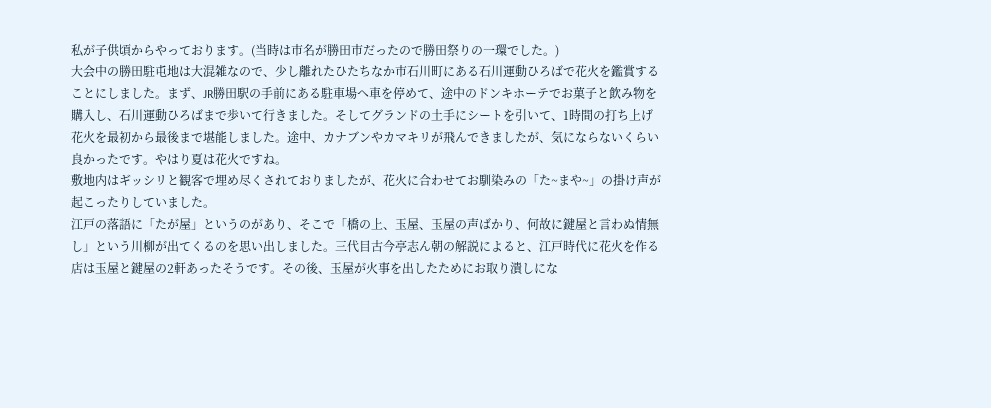私が子供頃からやっております。(当時は市名が勝田市だったので勝田祭りの一環でした。)
大会中の勝田駐屯地は大混雑なので、少し離れたひたちなか市石川町にある石川運動ひろばで花火を鑑賞することにしました。まず、JR勝田駅の手前にある駐車場へ車を停めて、途中のドンキホーテでお菓子と飲み物を購入し、石川運動ひろばまで歩いて行きました。そしてグランドの土手にシートを引いて、1時間の打ち上げ花火を最初から最後まで堪能しました。途中、カナブンやカマキリが飛んできましたが、気にならないくらい良かったです。やはり夏は花火ですね。
敷地内はギッシリと観客で埋め尽くされておりましたが、花火に合わせてお馴染みの「た~まや~」の掛け声が起こったりしていました。
江戸の落語に「たが屋」というのがあり、そこで「橋の上、玉屋、玉屋の声ばかり、何故に鍵屋と言わぬ情無し」という川柳が出てくるのを思い出しました。三代目古今亭志ん朝の解説によると、江戸時代に花火を作る店は玉屋と鍵屋の2軒あったそうです。その後、玉屋が火事を出したためにお取り潰しにな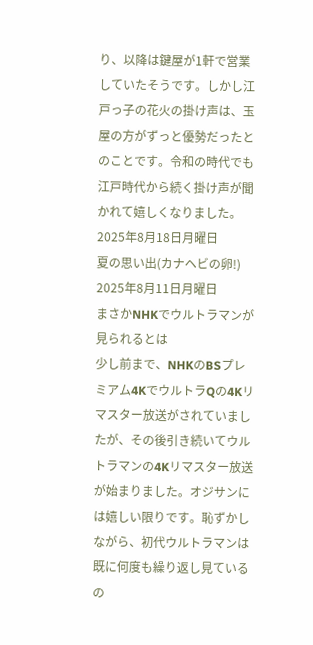り、以降は鍵屋が1軒で営業していたそうです。しかし江戸っ子の花火の掛け声は、玉屋の方がずっと優勢だったとのことです。令和の時代でも江戸時代から続く掛け声が聞かれて嬉しくなりました。
2025年8月18日月曜日
夏の思い出(カナヘビの卵!)
2025年8月11日月曜日
まさかNHKでウルトラマンが見られるとは
少し前まで、NHKのBSプレミアム4KでウルトラQの4Kリマスター放送がされていましたが、その後引き続いてウルトラマンの4Kリマスター放送が始まりました。オジサンには嬉しい限りです。恥ずかしながら、初代ウルトラマンは既に何度も繰り返し見ているの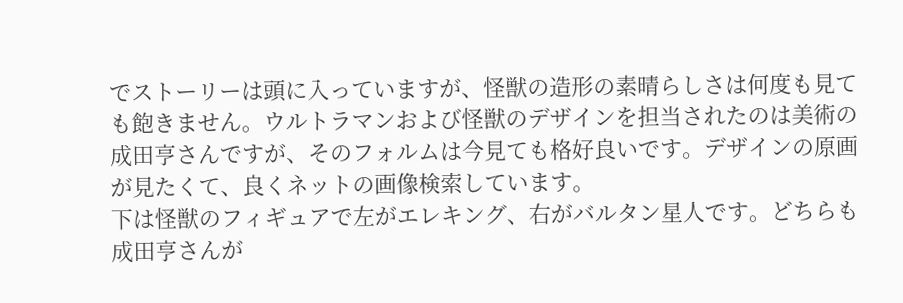でストーリーは頭に入っていますが、怪獣の造形の素晴らしさは何度も見ても飽きません。ウルトラマンおよび怪獣のデザインを担当されたのは美術の成田亨さんですが、そのフォルムは今見ても格好良いです。デザインの原画が見たくて、良くネットの画像検索しています。
下は怪獣のフィギュアで左がエレキング、右がバルタン星人です。どちらも成田亨さんが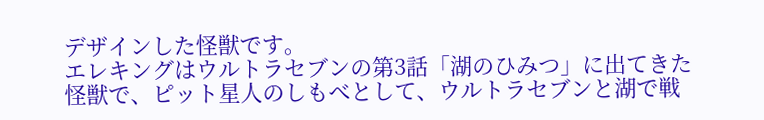デザインした怪獣です。
エレキングはウルトラセブンの第3話「湖のひみつ」に出てきた怪獣で、ピット星人のしもべとして、ウルトラセブンと湖で戦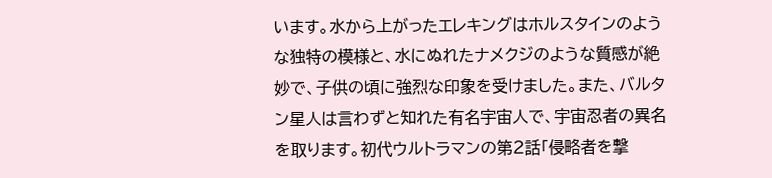います。水から上がったエレキングはホルスタインのような独特の模様と、水にぬれたナメクジのような質感が絶妙で、子供の頃に強烈な印象を受けました。また、バルタン星人は言わずと知れた有名宇宙人で、宇宙忍者の異名を取ります。初代ウルトラマンの第2話「侵略者を撃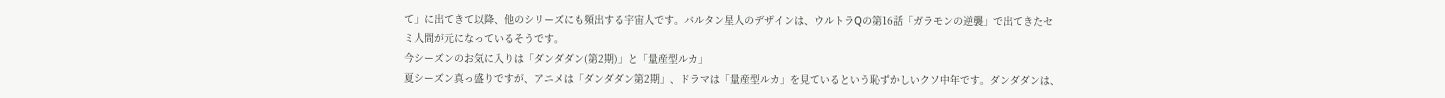て」に出てきて以降、他のシリーズにも頻出する宇宙人です。バルタン星人のデザインは、ウルトラQの第16話「ガラモンの逆襲」で出てきたセミ人間が元になっているそうです。
今シーズンのお気に入りは「ダンダダン(第2期)」と「量産型ルカ」
夏シーズン真っ盛りですが、アニメは「ダンダダン第2期」、ドラマは「量産型ルカ」を見ているという恥ずかしいクソ中年です。ダンダダンは、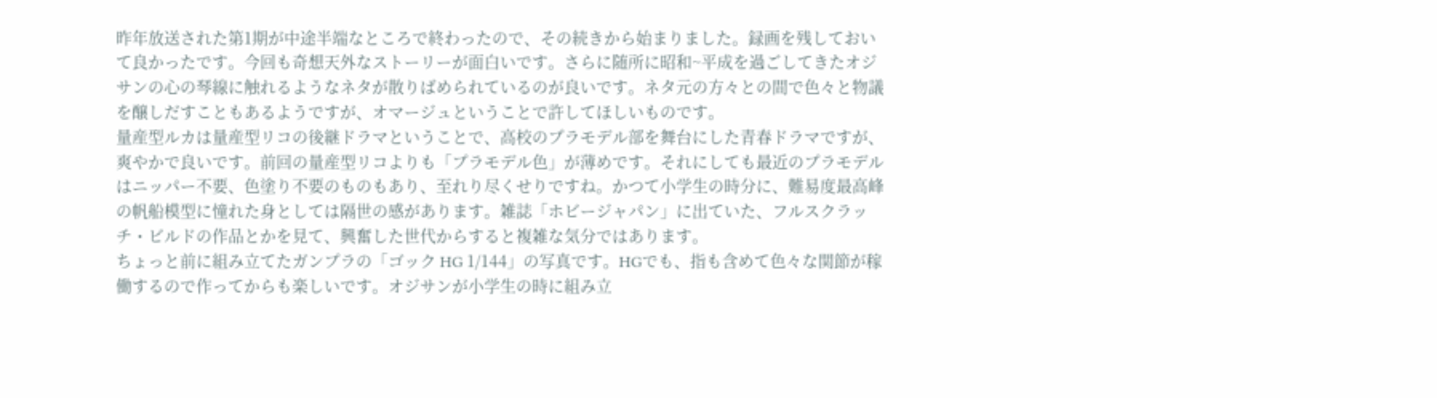昨年放送された第1期が中途半端なところで終わったので、その続きから始まりました。録画を残しておいて良かったです。今回も奇想天外なストーリーが面白いです。さらに随所に昭和~平成を過ごしてきたオジサンの心の琴線に触れるようなネタが散りばめられているのが良いです。ネタ元の方々との間で色々と物議を醸しだすこともあるようですが、オマージュということで許してほしいものです。
量産型ルカは量産型リコの後継ドラマということで、高校のプラモデル部を舞台にした青春ドラマですが、爽やかで良いです。前回の量産型リコよりも「プラモデル色」が薄めです。それにしても最近のプラモデルはニッパー不要、色塗り不要のものもあり、至れり尽くせりですね。かつて小学生の時分に、難易度最高峰の帆船模型に憧れた身としては隔世の感があります。雑誌「ホビージャパン」に出ていた、フルスクラッチ・ビルドの作品とかを見て、興奮した世代からすると複雑な気分ではあります。
ちょっと前に組み立てたガンプラの「ゴック HG 1/144」の写真です。HGでも、指も含めて色々な関節が稼働するので作ってからも楽しいです。オジサンが小学生の時に組み立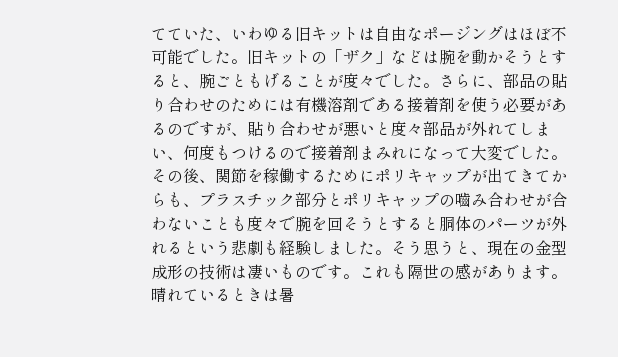てていた、いわゆる旧キットは自由なポージングはほぼ不可能でした。旧キットの「ザク」などは腕を動かそうとすると、腕ごともげることが度々でした。さらに、部品の貼り合わせのためには有機溶剤である接着剤を使う必要があるのですが、貼り合わせが悪いと度々部品が外れてしまい、何度もつけるので接着剤まみれになって大変でした。その後、関節を稼働するためにポリキャップが出てきてからも、プラスチック部分とポリキャップの嚙み合わせが合わないことも度々で腕を回そうとすると胴体のパーツが外れるという悲劇も経験しました。そう思うと、現在の金型成形の技術は凄いものです。これも隔世の感があります。
晴れているときは暑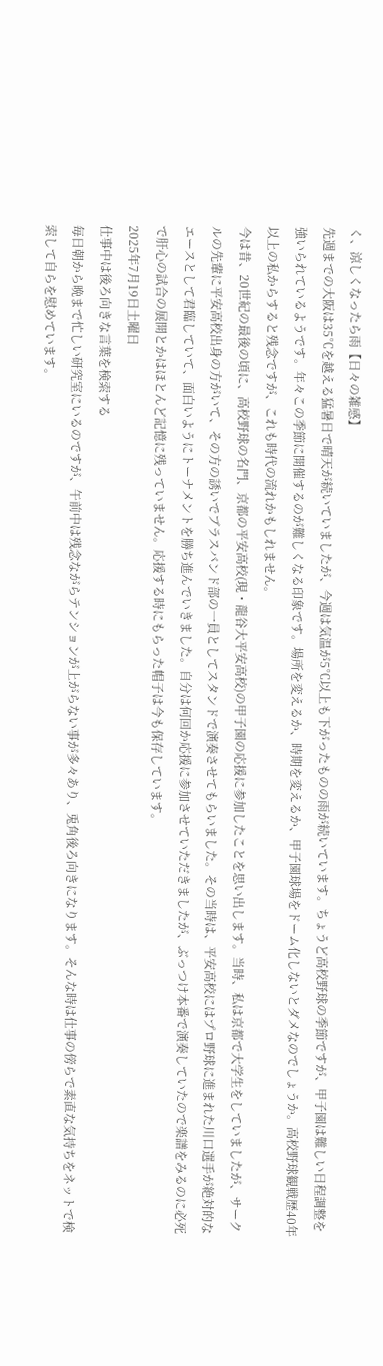く、涼しくなったら雨【日々の雑感】
先週までの大阪は35℃を越える猛暑日で晴天が続いていましたが、今週は気温が5℃以上も下がったものの雨が続いています。ちょうど高校野球の季節ですが、甲子園は難しい日程調整を強いられているようです。年々この季節に開催するのが難しくなる印象です。場所を変えるか、時期を変えるか、甲子園球場をドーム化しないとダメなのでしょうか。高校野球観戦歴40年以上の私からすると残念ですが、これも時代の流れかもしれません。
今は昔、20世紀の最後の頃に、高校野球の名門、京都の平安高校(現・龍谷大平安高校)の甲子園の応援に参加したことを思い出します。当時、私は京都で大学生をしていましたが、サークルの先輩に平安高校出身の方がいて、その方の誘いでブラスバンド部の一員としてスタンドで演奏させてもらいました。その当時は、平安高校にはプロ野球に進まれた川口選手が絶対的なエースとして君臨していて、面白いようにトーナメントを勝ち進んでいきました。自分は何回か応援に参加させていただきましたが、ぶっつけ本番で演奏していたので楽譜をみるのに必死で肝心の試合の展開とかはほとんど記憶に残っていません。応援する時にもらった帽子は今も保存しています。
2025年7月19日土曜日
仕事中は後ろ向きな言葉を検索する
毎日朝から晩まで忙しい研究室にいるのですが、午前中は残念ながらテンションが上がらない事が多々あり、兎角後ろ向きになります。そんな時は仕事の傍らで素直な気持ちをネットで検索して自らを慰めています。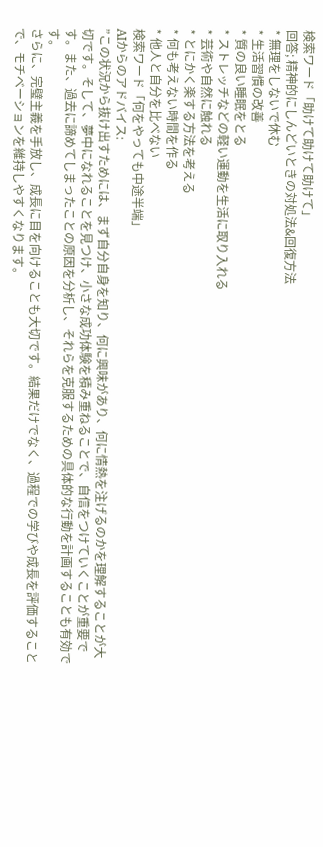検索ワード「助けて助けて助けて」
回答; 精神的にしんどいときの対処法&回復方法
* 無理をしないで休む
* 生活習慣の改善
* 質の良い睡眠をとる
* ストレッチなどの軽い運動を生活に取り入れる
* 芸術や自然に触れる
* とにかく楽する方法を考える
* 何も考えない時間を作る
* 他人と自分を比べない
検索ワード「何をやっても中途半端」
AIからのアドバイス:
”この状況から抜け出すためには、まず自分自身を知り、何に興味があり、何に情熱を注げるのかを理解することが大切です。そして、夢中になれることを見つけ、小さな成功体験を積み重ねることで、自信をつけていくことが重要です。また、過去に諦めてしまったことの原因を分析し、それらを克服するための具体的な行動を計画することも有効です。
さらに、完璧主義を手放し、成長に目を向けることも大切です。結果だけでなく、過程での学びや成長を評価することで、モチベーションを維持しやすくなります。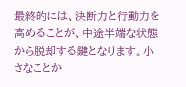最終的には、決断力と行動力を高めることが、中途半端な状態から脱却する鍵となります。小さなことか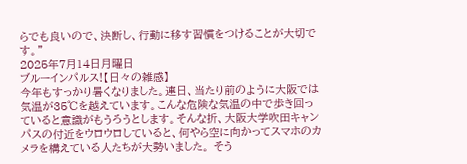らでも良いので、決断し、行動に移す習慣をつけることが大切です。”
2025年7月14日月曜日
ブルーインパルス!【日々の雑感】
今年もすっかり暑くなりました。連日、当たり前のように大阪では気温が35℃を越えています。こんな危険な気温の中で歩き回っていると意識がもうろうとします。そんな折、大阪大学吹田キャンパスの付近をウロウロしていると、何やら空に向かってスマホのカメラを構えている人たちが大勢いました。 そう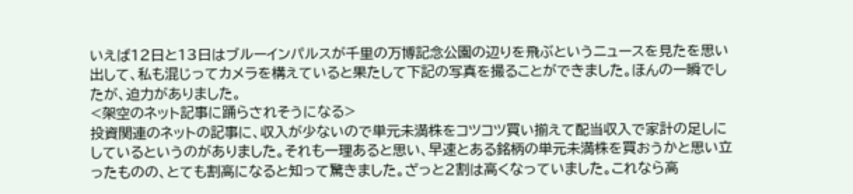いえば12日と13日はブルーインパルスが千里の万博記念公園の辺りを飛ぶというニュースを見たを思い出して、私も混じってカメラを構えていると果たして下記の写真を撮ることができました。ほんの一瞬でしたが、迫力がありました。
<架空のネット記事に踊らされそうになる>
投資関連のネットの記事に、収入が少ないので単元未満株をコツコツ買い揃えて配当収入で家計の足しにしているというのがありました。それも一理あると思い、早速とある銘柄の単元未満株を買おうかと思い立ったものの、とても割高になると知って驚きました。ざっと2割は高くなっていました。これなら高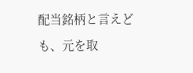配当銘柄と言えども、元を取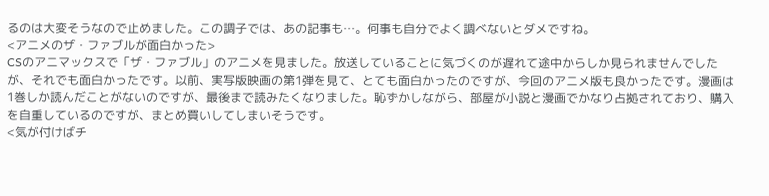るのは大変そうなので止めました。この調子では、あの記事も…。何事も自分でよく調べないとダメですね。
<アニメのザ・ファブルが面白かった>
CSのアニマックスで「ザ・ファブル」のアニメを見ました。放送していることに気づくのが遅れて途中からしか見られませんでしたが、それでも面白かったです。以前、実写版映画の第1弾を見て、とても面白かったのですが、今回のアニメ版も良かったです。漫画は1巻しか読んだことがないのですが、最後まで読みたくなりました。恥ずかしながら、部屋が小説と漫画でかなり占拠されており、購入を自重しているのですが、まとめ買いしてしまいそうです。
<気が付けばチ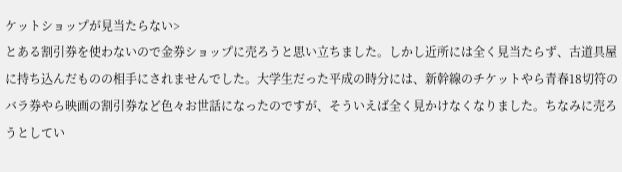ケットショップが見当たらない>
とある割引券を使わないので金券ショップに売ろうと思い立ちました。しかし近所には全く見当たらず、古道具屋に持ち込んだものの相手にされませんでした。大学生だった平成の時分には、新幹線のチケットやら青春18切符のバラ券やら映画の割引券など色々お世話になったのですが、そういえば全く見かけなくなりました。ちなみに売ろうとしてい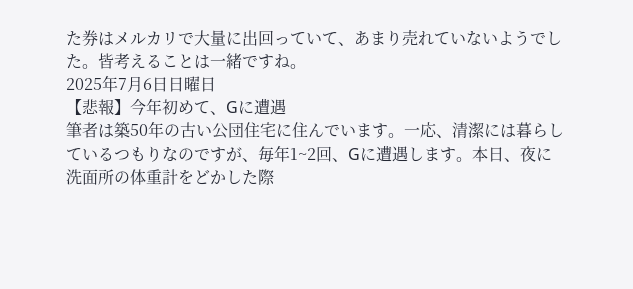た券はメルカリで大量に出回っていて、あまり売れていないようでした。皆考えることは一緒ですね。
2025年7月6日日曜日
【悲報】今年初めて、Gに遭遇
筆者は築50年の古い公団住宅に住んでいます。一応、清潔には暮らしているつもりなのですが、毎年1~2回、Gに遭遇します。本日、夜に洗面所の体重計をどかした際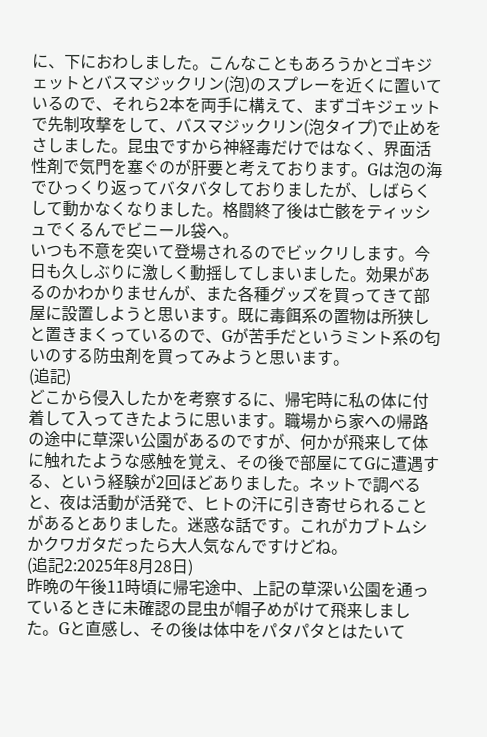に、下におわしました。こんなこともあろうかとゴキジェットとバスマジックリン(泡)のスプレーを近くに置いているので、それら2本を両手に構えて、まずゴキジェットで先制攻撃をして、バスマジックリン(泡タイプ)で止めをさしました。昆虫ですから神経毒だけではなく、界面活性剤で気門を塞ぐのが肝要と考えております。Gは泡の海でひっくり返ってバタバタしておりましたが、しばらくして動かなくなりました。格闘終了後は亡骸をティッシュでくるんでビニール袋へ。
いつも不意を突いて登場されるのでビックリします。今日も久しぶりに激しく動揺してしまいました。効果があるのかわかりませんが、また各種グッズを買ってきて部屋に設置しようと思います。既に毒餌系の置物は所狭しと置きまくっているので、Gが苦手だというミント系の匂いのする防虫剤を買ってみようと思います。
(追記)
どこから侵入したかを考察するに、帰宅時に私の体に付着して入ってきたように思います。職場から家への帰路の途中に草深い公園があるのですが、何かが飛来して体に触れたような感触を覚え、その後で部屋にてGに遭遇する、という経験が2回ほどありました。ネットで調べると、夜は活動が活発で、ヒトの汗に引き寄せられることがあるとありました。迷惑な話です。これがカブトムシかクワガタだったら大人気なんですけどね。
(追記2:2025年8月28日)
昨晩の午後11時頃に帰宅途中、上記の草深い公園を通っているときに未確認の昆虫が帽子めがけて飛来しました。Gと直感し、その後は体中をパタパタとはたいて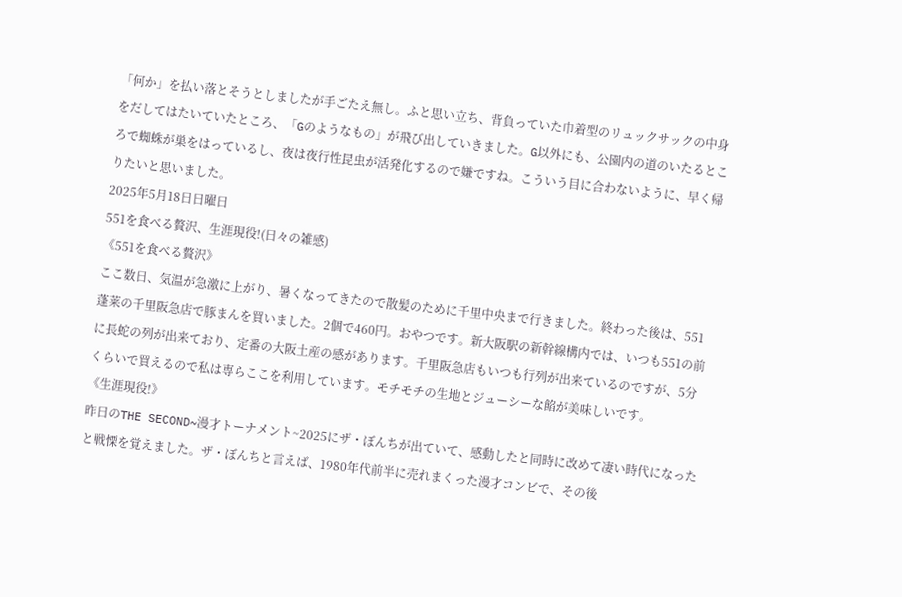「何か」を払い落とそうとしましたが手ごたえ無し。ふと思い立ち、背負っていた巾着型のリュックサックの中身をだしてはたいていたところ、「Gのようなもの」が飛び出していきました。G以外にも、公園内の道のいたるところで蜘蛛が巣をはっているし、夜は夜行性昆虫が活発化するので嫌ですね。こういう目に合わないように、早く帰りたいと思いました。
2025年5月18日日曜日
551を食べる贅沢、生涯現役!(日々の雑感)
《551を食べる贅沢》
ここ数日、気温が急激に上がり、暑くなってきたので散髪のために千里中央まで行きました。終わった後は、551蓬莱の千里阪急店で豚まんを買いました。2個で460円。おやつです。新大阪駅の新幹線構内では、いつも551の前に長蛇の列が出来ており、定番の大阪土産の感があります。千里阪急店もいつも行列が出来ているのですが、5分くらいで買えるので私は専らここを利用しています。モチモチの生地とジューシーな餡が美味しいです。
《生涯現役!》
昨日のTHE SECOND~漫才トーナメント~2025にザ・ぼんちが出ていて、感動したと同時に改めて凄い時代になったと戦慄を覚えました。ザ・ぼんちと言えば、1980年代前半に売れまくった漫才コンビで、その後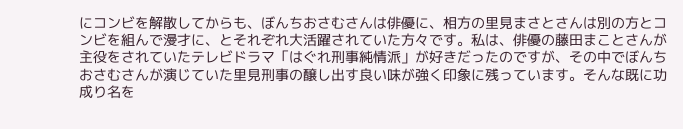にコンビを解散してからも、ぼんちおさむさんは俳優に、相方の里見まさとさんは別の方とコンビを組んで漫才に、とそれぞれ大活躍されていた方々です。私は、俳優の藤田まことさんが主役をされていたテレビドラマ「はぐれ刑事純情派」が好きだったのですが、その中でぼんちおさむさんが演じていた里見刑事の醸し出す良い味が強く印象に残っています。そんな既に功成り名を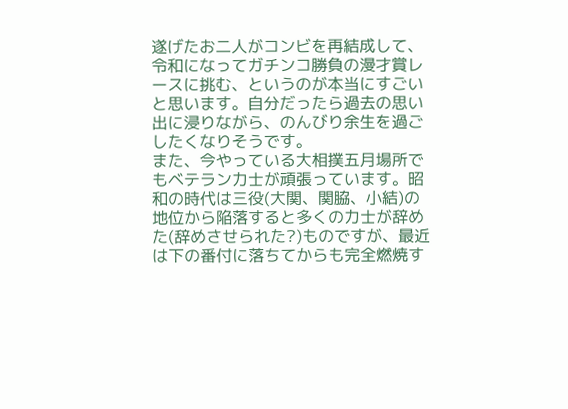遂げたお二人がコンビを再結成して、令和になってガチンコ勝負の漫才賞レースに挑む、というのが本当にすごいと思います。自分だったら過去の思い出に浸りながら、のんびり余生を過ごしたくなりそうです。
また、今やっている大相撲五月場所でもベテラン力士が頑張っています。昭和の時代は三役(大関、関脇、小結)の地位から陥落すると多くの力士が辞めた(辞めさせられた?)ものですが、最近は下の番付に落ちてからも完全燃焼す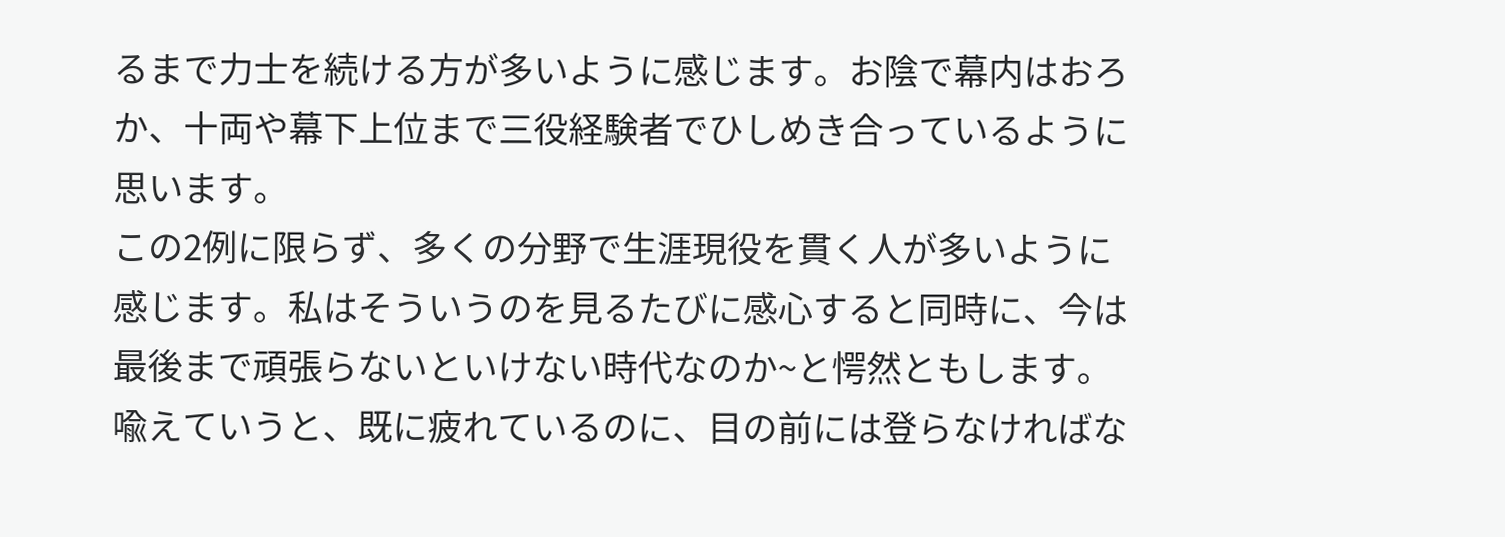るまで力士を続ける方が多いように感じます。お陰で幕内はおろか、十両や幕下上位まで三役経験者でひしめき合っているように思います。
この2例に限らず、多くの分野で生涯現役を貫く人が多いように感じます。私はそういうのを見るたびに感心すると同時に、今は最後まで頑張らないといけない時代なのか~と愕然ともします。喩えていうと、既に疲れているのに、目の前には登らなければな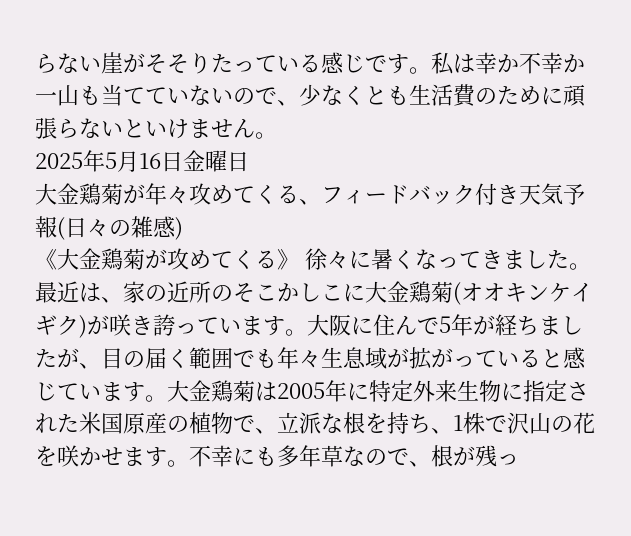らない崖がそそりたっている感じです。私は幸か不幸か一山も当てていないので、少なくとも生活費のために頑張らないといけません。
2025年5月16日金曜日
大金鶏菊が年々攻めてくる、フィードバック付き天気予報(日々の雑感)
《大金鶏菊が攻めてくる》 徐々に暑くなってきました。最近は、家の近所のそこかしこに大金鶏菊(オオキンケイギク)が咲き誇っています。大阪に住んで5年が経ちましたが、目の届く範囲でも年々生息域が拡がっていると感じています。大金鶏菊は2005年に特定外来生物に指定された米国原産の植物で、立派な根を持ち、1株で沢山の花を咲かせます。不幸にも多年草なので、根が残っ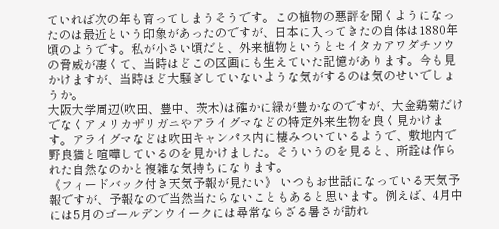ていれば次の年も育ってしまうそうです。この植物の悪評を聞くようになったのは最近という印象があったのですが、日本に入ってきたの自体は1880年頃のようです。私が小さい頃だと、外来植物というとセイタカアワダチソウの脅威が凄くて、当時はどこの区画にも生えていた記憶があります。今も見かけますが、当時ほど大騒ぎしていないような気がするのは気のせいでしょうか。
大阪大学周辺(吹田、豊中、茨木)は確かに緑が豊かなのですが、大金鶏菊だけでなくアメリカザリガニやアライグマなどの特定外来生物を良く見かけます。アライグマなどは吹田キャンパス内に棲みついているようで、敷地内で野良猫と喧嘩しているのを見かけました。そういうのを見ると、所詮は作られた自然なのかと複雑な気持ちになります。
《フィードバック付き天気予報が見たい》 いつもお世話になっている天気予報ですが、予報なので当然当たらないこともあると思います。例えば、4月中には5月のゴールデンウイークには尋常ならざる暑さが訪れ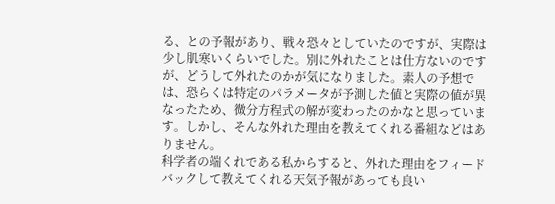る、との予報があり、戦々恐々としていたのですが、実際は少し肌寒いくらいでした。別に外れたことは仕方ないのですが、どうして外れたのかが気になりました。素人の予想では、恐らくは特定のパラメータが予測した値と実際の値が異なったため、微分方程式の解が変わったのかなと思っています。しかし、そんな外れた理由を教えてくれる番組などはありません。
科学者の端くれである私からすると、外れた理由をフィードバックして教えてくれる天気予報があっても良い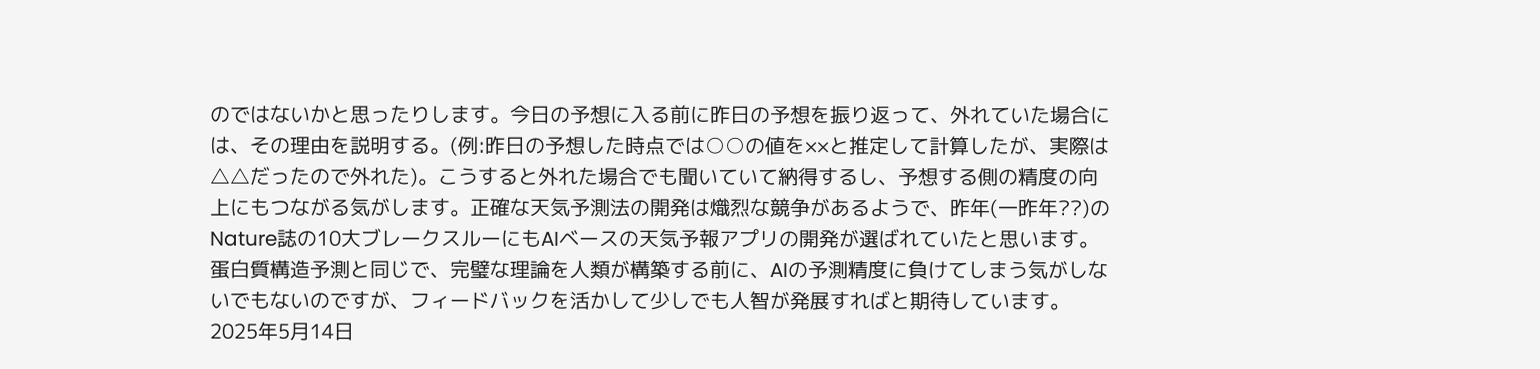のではないかと思ったりします。今日の予想に入る前に昨日の予想を振り返って、外れていた場合には、その理由を説明する。(例:昨日の予想した時点では○○の値を××と推定して計算したが、実際は△△だったので外れた)。こうすると外れた場合でも聞いていて納得するし、予想する側の精度の向上にもつながる気がします。正確な天気予測法の開発は熾烈な競争があるようで、昨年(一昨年??)のNature誌の10大ブレークスルーにもAIベースの天気予報アプリの開発が選ばれていたと思います。蛋白質構造予測と同じで、完璧な理論を人類が構築する前に、AIの予測精度に負けてしまう気がしないでもないのですが、フィードバックを活かして少しでも人智が発展すればと期待しています。
2025年5月14日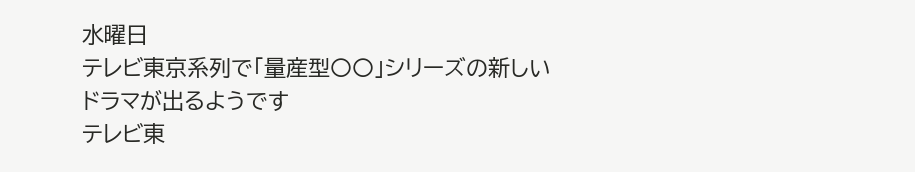水曜日
テレビ東京系列で「量産型〇〇」シリーズの新しいドラマが出るようです
テレビ東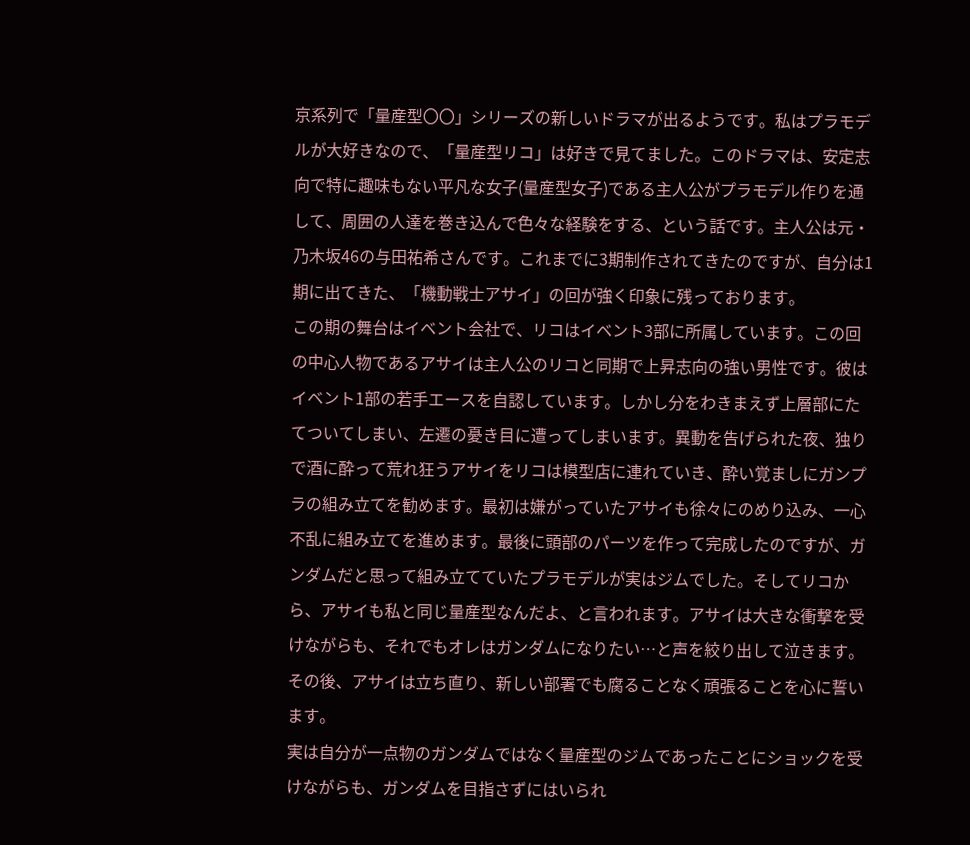京系列で「量産型〇〇」シリーズの新しいドラマが出るようです。私はプラモデルが大好きなので、「量産型リコ」は好きで見てました。このドラマは、安定志向で特に趣味もない平凡な女子(量産型女子)である主人公がプラモデル作りを通して、周囲の人達を巻き込んで色々な経験をする、という話です。主人公は元・乃木坂46の与田祐希さんです。これまでに3期制作されてきたのですが、自分は1期に出てきた、「機動戦士アサイ」の回が強く印象に残っております。
この期の舞台はイベント会社で、リコはイベント3部に所属しています。この回の中心人物であるアサイは主人公のリコと同期で上昇志向の強い男性です。彼はイベント1部の若手エースを自認しています。しかし分をわきまえず上層部にたてついてしまい、左遷の憂き目に遭ってしまいます。異動を告げられた夜、独りで酒に酔って荒れ狂うアサイをリコは模型店に連れていき、酔い覚ましにガンプラの組み立てを勧めます。最初は嫌がっていたアサイも徐々にのめり込み、一心不乱に組み立てを進めます。最後に頭部のパーツを作って完成したのですが、ガンダムだと思って組み立てていたプラモデルが実はジムでした。そしてリコから、アサイも私と同じ量産型なんだよ、と言われます。アサイは大きな衝撃を受けながらも、それでもオレはガンダムになりたい…と声を絞り出して泣きます。その後、アサイは立ち直り、新しい部署でも腐ることなく頑張ることを心に誓います。
実は自分が一点物のガンダムではなく量産型のジムであったことにショックを受けながらも、ガンダムを目指さずにはいられ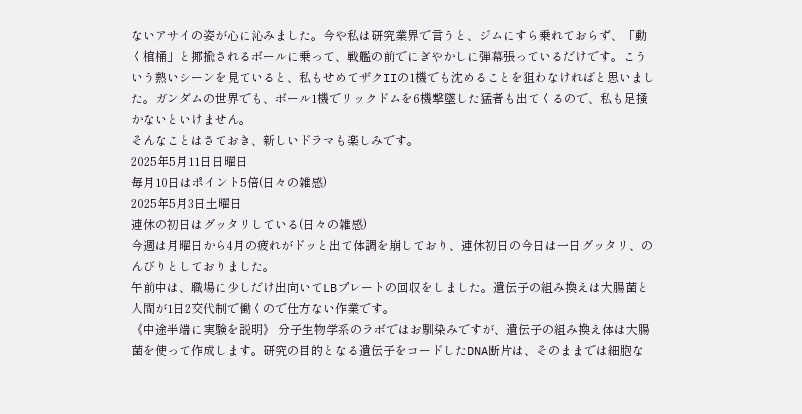ないアサイの姿が心に沁みました。今や私は研究業界で言うと、ジムにすら乗れておらず、「動く棺桶」と揶揄されるボールに乗って、戦艦の前でにぎやかしに弾幕張っているだけです。こういう熱いシーンを見ていると、私もせめてザクIIの1機でも沈めることを狙わなければと思いました。ガンダムの世界でも、ボール1機でリックドムを6機撃墜した猛者も出てくるので、私も足掻かないといけません。
そんなことはさておき、新しいドラマも楽しみです。
2025年5月11日日曜日
毎月10日はポイント5倍(日々の雑感)
2025年5月3日土曜日
連休の初日はグッタリしている(日々の雑感)
今週は月曜日から4月の疲れがドッと出て体調を崩しており、連休初日の今日は一日グッタリ、のんびりとしておりました。
午前中は、職場に少しだけ出向いてLBプレートの回収をしました。遺伝子の組み換えは大腸菌と人間が1日2交代制で働くので仕方ない作業です。
《中途半端に実験を説明》 分子生物学系のラボではお馴染みですが、遺伝子の組み換え体は大腸菌を使って作成します。研究の目的となる遺伝子をコードしたDNA断片は、そのままでは細胞な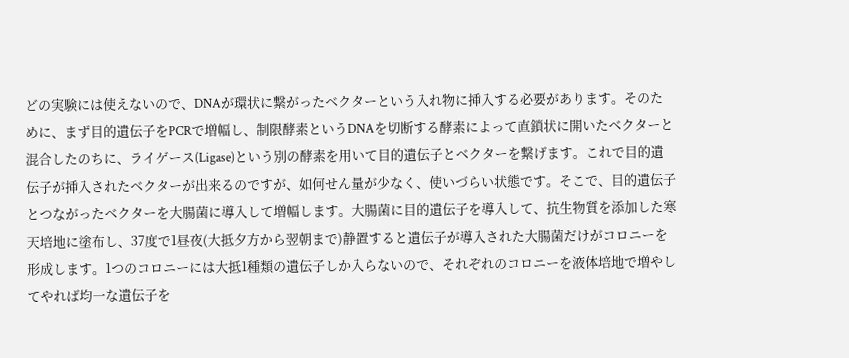どの実験には使えないので、DNAが環状に繋がったベクターという入れ物に挿入する必要があります。そのために、まず目的遺伝子をPCRで増幅し、制限酵素というDNAを切断する酵素によって直鎖状に開いたベクターと混合したのちに、ライゲース(Ligase)という別の酵素を用いて目的遺伝子とベクターを繋げます。これで目的遺伝子が挿入されたベクターが出来るのですが、如何せん量が少なく、使いづらい状態です。そこで、目的遺伝子とつながったベクターを大腸菌に導入して増幅します。大腸菌に目的遺伝子を導入して、抗生物質を添加した寒天培地に塗布し、37度で1昼夜(大抵夕方から翌朝まで)静置すると遺伝子が導入された大腸菌だけがコロニーを形成します。1つのコロニーには大抵1種類の遺伝子しか入らないので、それぞれのコロニーを液体培地で増やしてやれば均一な遺伝子を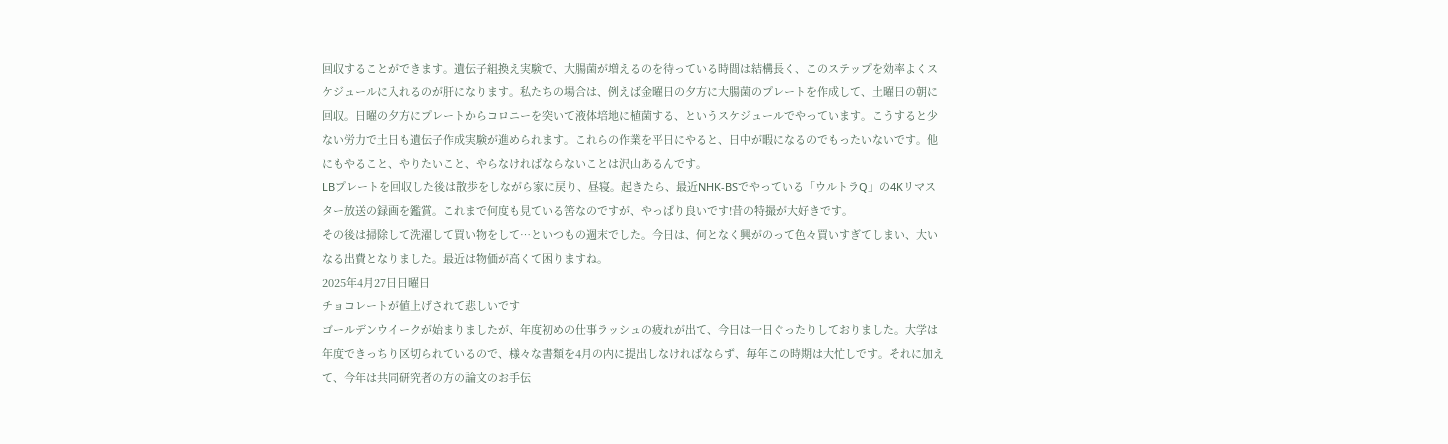回収することができます。遺伝子組換え実験で、大腸菌が増えるのを待っている時間は結構長く、このステップを効率よくスケジュールに入れるのが肝になります。私たちの場合は、例えば金曜日の夕方に大腸菌のプレートを作成して、土曜日の朝に回収。日曜の夕方にプレートからコロニーを突いて液体培地に植菌する、というスケジュールでやっています。こうすると少ない労力で土日も遺伝子作成実験が進められます。これらの作業を平日にやると、日中が暇になるのでもったいないです。他にもやること、やりたいこと、やらなければならないことは沢山あるんです。
LBプレートを回収した後は散歩をしながら家に戻り、昼寝。起きたら、最近NHK-BSでやっている「ウルトラQ」の4Kリマスター放送の録画を鑑賞。これまで何度も見ている筈なのですが、やっぱり良いです!昔の特撮が大好きです。
その後は掃除して洗濯して買い物をして…といつもの週末でした。今日は、何となく興がのって色々買いすぎてしまい、大いなる出費となりました。最近は物価が高くて困りますね。
2025年4月27日日曜日
チョコレートが値上げされて悲しいです
ゴールデンウイークが始まりましたが、年度初めの仕事ラッシュの疲れが出て、今日は一日ぐったりしておりました。大学は年度できっちり区切られているので、様々な書類を4月の内に提出しなければならず、毎年この時期は大忙しです。それに加えて、今年は共同研究者の方の論文のお手伝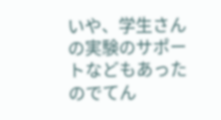いや、学生さんの実験のサポートなどもあったのでてん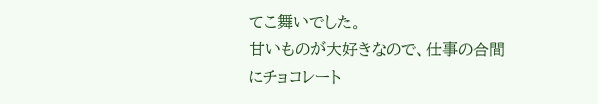てこ舞いでした。
甘いものが大好きなので、仕事の合間にチョコレート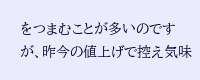をつまむことが多いのですが、昨今の値上げで控え気味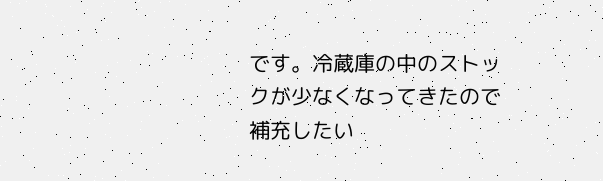です。冷蔵庫の中のストックが少なくなってきたので補充したい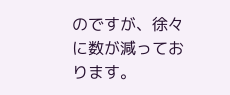のですが、徐々に数が減っております。